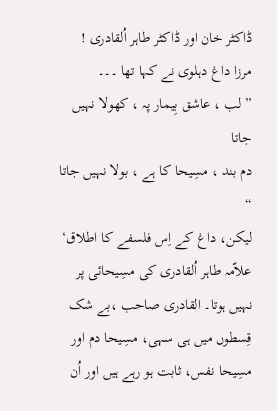ڈاکٹر خان اور ڈاکٹر طاہر اُلقادری !
مرزا داغ دہلوی نے کہا تھا ۔۔۔
” لب ، عاشق بِیمار پہ ، کھولا نہیں جاتا
دم بند ، مسِیحا کا ہے ، بولا نہیں جاتا “
لیکن، داغ کے اِس فلسفے کا اطلاق‘ علاّمہ طاہر اُلقادری کی مسِیحائی پر نہیں ہوتا۔ القادری صاحب ،بے شک قِسطوں میں ہی سہی، مسِیحا دم اور مسِیحا نفس، ثابت ہو رہے ہیں اور اُن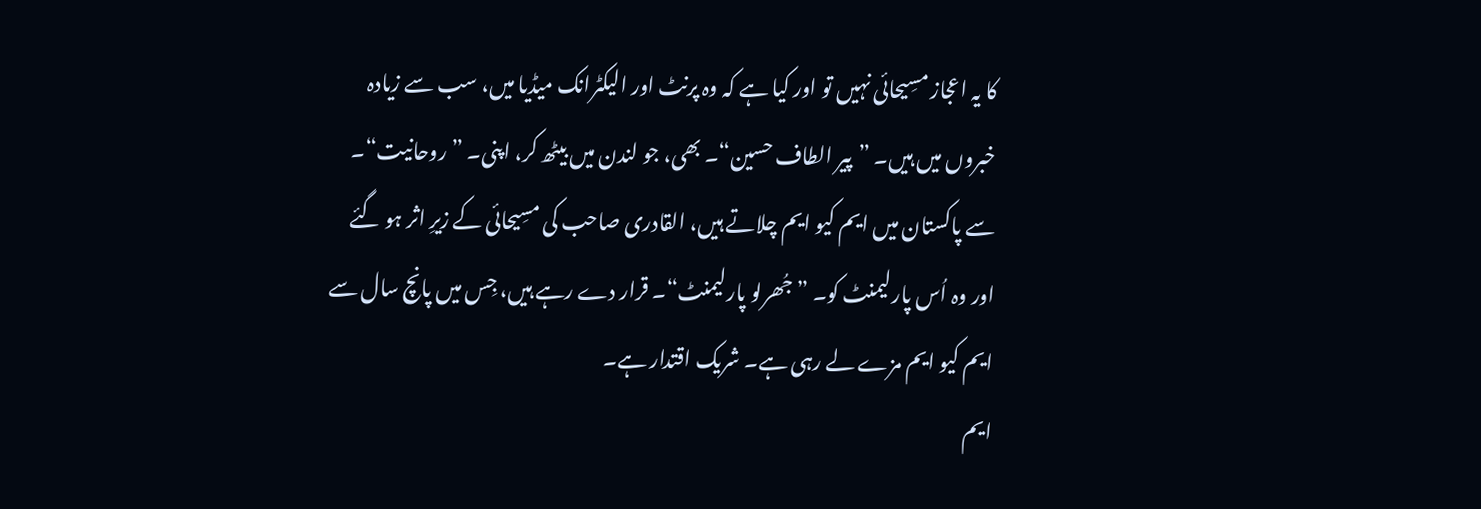کا یہ اعجاز مسِیحائی نہیں تو اور کیا ہے کہ وہ پرنٹ اور الیکٹرانک میڈیا میں، سب سے زیادہ خبروں میں ہیں۔ ”پیر الطاف حسین“۔ بھی، جو لندن میں بیٹھ کر، اپنی۔ ”روحانیت“۔ سے پاکستان میں ایم کیو ایم چلاتے ہیں، القادری صاحب کی مسِیحائی کے زیرِ اثر ہو گئے اور وہ اُس پارلیمنٹ کو۔ ”جُھرلو پارلیمنٹ“۔ قرار دے رہے ہیں، جِس میں پانچ سال سے ایم کیو ایم مزے لے رہی ہے۔ شریک اقتدار ہے۔
ایم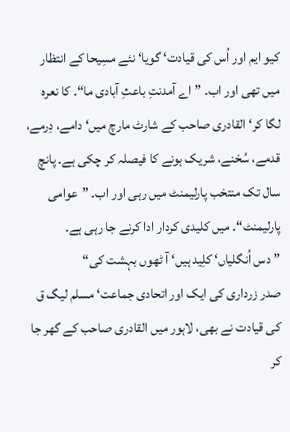کیو ایم اور اُس کی قیادت‘ گویا‘ نئے مسِیحا کے انتظار میں تھی اور اب۔ ”اے آمدنتِ باعثِ آبادی ما“۔ کا نعرہ لگا کر‘ القادری صاحب کے شارٹ مارچ میں‘ دامے، دِرمے، قدمے، سُخنے، شریک ہونے کا فیصلہ کر چکی ہے۔ پانچ سال تک منتخب پارلیمنٹ میں رہی اور اب۔ ”عوامی پارلیمنٹ“۔ میں کلیدی کردار ادا کرنے جا رہی ہے۔
”دس اُنگلیاں‘ کلِید ہیں‘ آ ٹھوں بہشت کی“
صدر زرداری کی ایک اور اتحادی جماعت‘ مسلم لیگ ق کی قیادت نے بھی، لاہور میں القادری صاحب کے گھر جا کر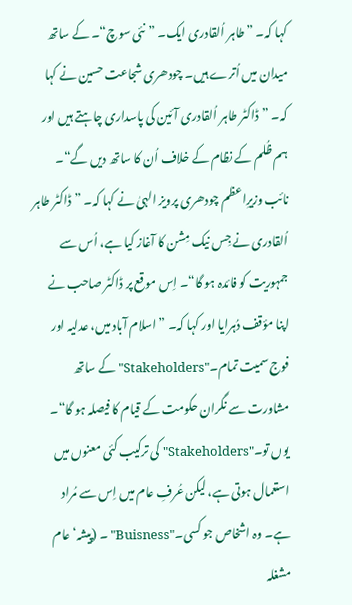کہا کہ۔ ”طاہر اُلقادری ایک۔ ”نئی سوچ“۔ کے ساتھ میدان میں اُترے ہیں۔ چودھری شجاعت حسین نے کہا کہ۔ ”ڈاکٹر طاہر اُلقادری آئین کی پاسداری چاہتے ہیں اور ہم ظُلم کے نظام کے خلاف اُن کا ساتھ دیں گے“۔ نائب وزیرِاعظم چودھری پرویز الہیٰ نے کہا کہ۔ ”ڈاکٹر طاہر اُلقادری نے جِس نیک مِشن کا آغاز کیا ہے، اُس سے جمہوریت کو فائدہ ہو گا“۔ اِس موقع پر ڈاکٹر صاحب نے اپنا مؤقف دُہرایا اور کہا کہ۔ ”اسلام آباد میں، عدلیہ اور فوج سمیت تمام۔"Stakeholders" کے ساتھ مشاورت سے نگران حکومت کے قیام کا فیصلہ ہو گا“۔
یوں تو۔"Stakeholders" کی ترکیب کئی معنوں میں استعمال ہوتی ہے، لیکن عُرفِ عام میں اِس سے مُراد ہے۔ وہ اشخاص جو کسی۔"Buisness" ۔ (پیشہ‘ عام مشغلہ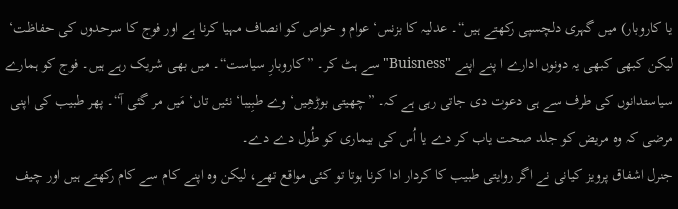یا کاروبار) میں گہری دلچسپی رکھتے ہیں“۔ عدلیہ کا بزنس‘ عوام و خواص کو انصاف مہیا کرنا ہے اور فوج کا سرحدوں کی حفاظت‘ لیکن کبھی کبھی یہ دونوں ادارے ا پنے اپنے "Buisness"سے ہٹ کر۔ ”کاروبارِ سیاست“۔ میں بھی شریک رہے ہیں۔ فوج کو ہمارے سیاستدانوں کی طرف سے ہی دعوت دی جاتی رہی ہے کہ۔ ”چھیتی بوڑھِیں‘ وے طبِیبا‘ نئیں تاں‘ مَیں مر گئی آ“۔ پھر طبیب کی اپنی مرضی کہ وہ مریض کو جلد صحت یاب کر دے یا اُس کی بیماری کو طُول دے دے۔
جنرل اشفاق پرویز کیانی نے اگر روایتی طبیب کا کردار ادا کرنا ہوتا تو کئی مواقع تھے، لیکن وہ اپنے کام سے کام رکھتے ہیں اور چیف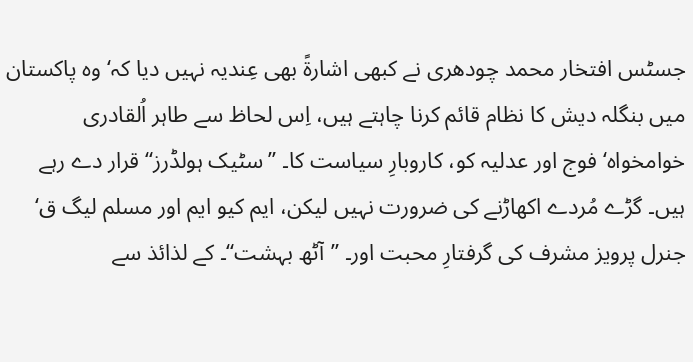جسٹس افتخار محمد چودھری نے کبھی اشارةً بھی عِندیہ نہیں دیا کہ‘ وہ پاکستان میں بنگلہ دیش کا نظام قائم کرنا چاہتے ہیں، اِس لحاظ سے طاہر اُلقادری خوامخواہ‘ فوج اور عدلیہ کو، کاروبارِ سیاست کا۔ ”سٹیک ہولڈرز“ قرار دے رہے ہیں۔ گڑے مُردے اکھاڑنے کی ضرورت نہیں لیکن، ایم کیو ایم اور مسلم لیگ ق‘ جنرل پرویز مشرف کی گرفتارِ محبت اور۔ ”آٹھ بہشت“۔ کے لذائذ سے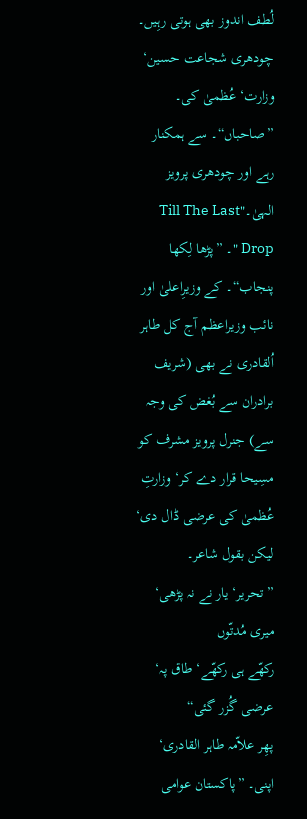لُطف اندوز بھی ہوتی رہِیں۔ چودھری شجاعت حسین‘ وزارت‘ عُظمیٰ کی۔ ”صاحباں“۔ سے ہمکنار رہے اور چودھری پرویز الہیٰ۔"Till The Last Drop "۔ ”پڑھا لِکھا پنجاب“۔ کے وزیرِاعلیٰ اور نائب وزیراعظم آج کل طاہر اُلقادری نے بھی (شریف برادران سے بُغض کی وجہ سے) جنرل پرویز مشرف کو مسِیحا قرار دے کر‘ وزارتِ عُظمیٰ کی عرضی ڈال دی‘ لیکن بقول شاعر۔
” تحریر‘ یار نے نہ پڑھی‘ میری مُدتّوں
رکھّے ہی رکھّے‘ طاق پہ‘ عرضی گُزر گئی“
پھِر علاّمہ طاہر القادری‘ اپنی۔ ”پاکستان عوامی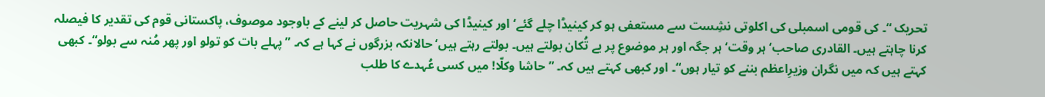تحریک “۔ کی قومی اسمبلی کی اکلوتی نشِست سے مستعفی ہو کر کینیڈا چلے گئے‘ اور کینیڈا کی شہریت حاصل کر لینے کے باوجود موصوف، پاکستانی قوم کی تقدیر کا فیصلہ کرنا چاہتے ہیں۔ القادری صاحب‘ ہر وقت‘ ہر جگہ اور ہر موضوع پر بے تُکان بولتے ہیں۔ بولتے رہتے ہیں‘ حالانکہ بزرگوں نے کہا ہے کہ۔ ”پہلے بات کو تولو اور پھر مُنہ سے بولو“۔ کبھی کہتے ہیں کہ میں نگران وزیرِاعظم بننے کو تیار ہوں“۔ اور کبھی کہتے ہیں کہ۔ ”حاشا وکلّا! میں کسی عُہدے کا طلب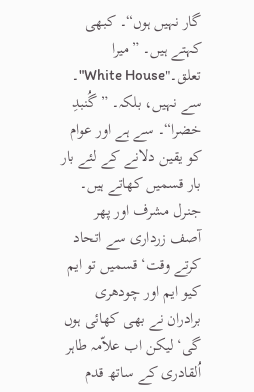گار نہیں ہوں“۔ کبھی کہتے ہیں۔ ”میرا تعلق۔"White House"۔ سے نہیں، بلکہ۔ ” گُنبدِ خضرا“۔ سے ہے اور عوام کو یقین دلانے کے لئے بار بار قسمیں کھاتے ہیں۔ جنرل مشرف اور پھر آصف زرداری سے اتحاد کرتے وقت‘ قسمیں تو ایم کیو ایم اور چودھری برادران نے بھی کھائی ہوں گی‘ لیکن اب علاّمہ طاہر اُلقادری کے ساتھ قدم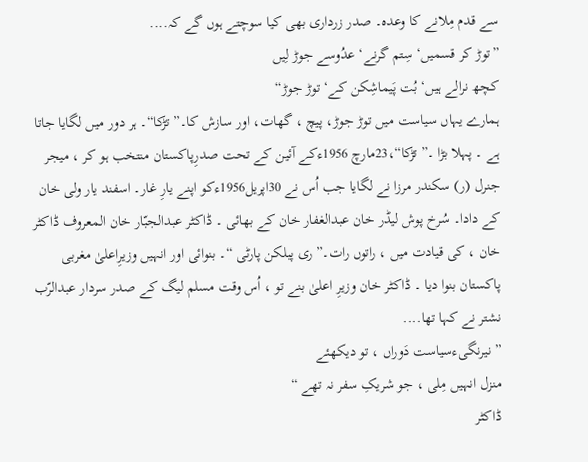سے قدم مِلانے کا وعدہ۔ صدر زرداری بھی کیا سوچتے ہوں گے کہ....
”توڑ کر قسمیں‘ سِتم گرنے‘ عدُوسے جوڑ لِیں
کچھ نرالے ہیں‘ بُت پَیماشِکن کے‘ توڑ جوڑ“
ہمارے یہاں سیاست میں توڑ جوڑ، پیچ ، گھات، اور سازش کا۔” تڑکا“۔ ہر دور میں لگایا جاتا ہے ۔ پہلا بڑا ۔” تڑکا“،23مارچ 1956ءکے آئین کے تحت صدرِپاکستان منتخب ہو کر ، میجر جنرل (ر) سکندر مرزا نے لگایا جب اُس نے 30اپریل1956ءکو اپنے یارِ غار۔ اسفند یار ولی خان کے دادا۔ سُرخ پوش لیڈر خان عبدالغفار خان کے بھائی ۔ ڈاکٹر عبدالجبّار خان المعروف ڈاکٹر خان ، کی قیادت میں ، راتوں رات۔”ری پبلکن پارٹی “۔ بنوائی اور انہیں وزیرِاعلیٰ مغربی پاکستان بنوا دیا ۔ ڈاکٹر خان وزیرِ اعلیٰ بنے تو ، اُس وقت مسلم لیگ کے صدر سردار عبدالرّب نشتر نے کہا تھا....
” نیرنگیءسیاست دَوراں ، تو دیکھئے
منزل انہیں مِلی ، جو شریکِ سفر نہ تھے “
ڈاکٹر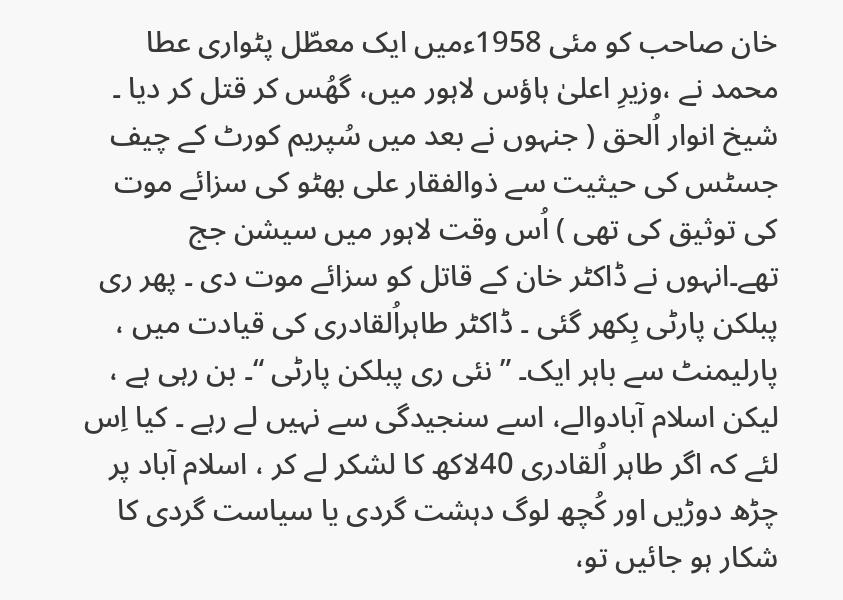خان صاحب کو مئی 1958ءمیں ایک معطّل پٹواری عطا محمد نے ،وزیرِ اعلیٰ ہاؤس لاہور میں، گھُس کر قتل کر دیا ۔ شیخ انوار اُلحق ( جنہوں نے بعد میں سُپریم کورٹ کے چیف جسٹس کی حیثیت سے ذوالفقار علی بھٹو کی سزائے موت کی توثیق کی تھی ) اُس وقت لاہور میں سیشن جج تھے۔انہوں نے ڈاکٹر خان کے قاتل کو سزائے موت دی ۔ پھر ری پبلکن پارٹی بِکھر گئی ۔ ڈاکٹر طاہراُلقادری کی قیادت میں ، پارلیمنٹ سے باہر ایک۔ ” نئی ری پبلکن پارٹی “۔ بن رہی ہے ، لیکن اسلام آبادوالے، اسے سنجیدگی سے نہیں لے رہے ۔ کیا اِس لئے کہ اگر طاہر اُلقادری 40لاکھ کا لشکر لے کر ، اسلام آباد پر چڑھ دوڑیں اور کُچھ لوگ دہشت گردی یا سیاست گردی کا شکار ہو جائیں تو،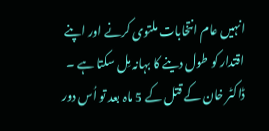انہیں عام انتخابات ملتوی کرنے اور اپنے اقتدار کو طول دینے کا بہانہ مِل سکتا ہے ۔ ڈاکٹر خان کے قتل کے 5 ماہ بعد تو اُس دور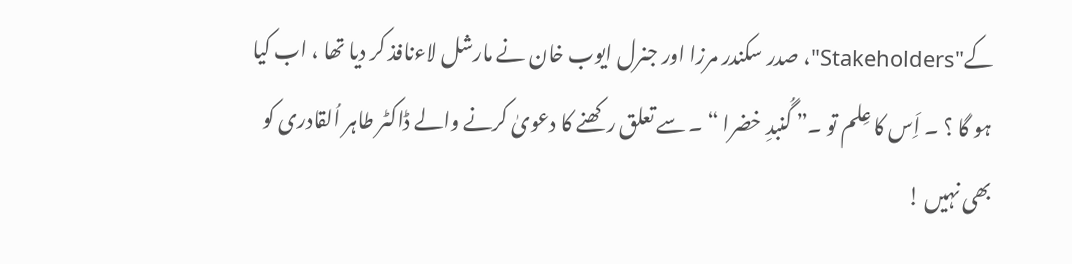کے"Stakeholders"، صدر سکندر مرزا اور جنرل ایوب خان نے مارشل لاءنافذ کر دیا تھا ، اب کیا ہو گا ؟ ۔ اَِس کا عِلم تو ۔” گُنبدِ خضرا “ ۔ سے تعلق رکھنے کا دعویٰ کرنے والے ڈاکٹر طاہر اُلقادری کو بھی نہیں !